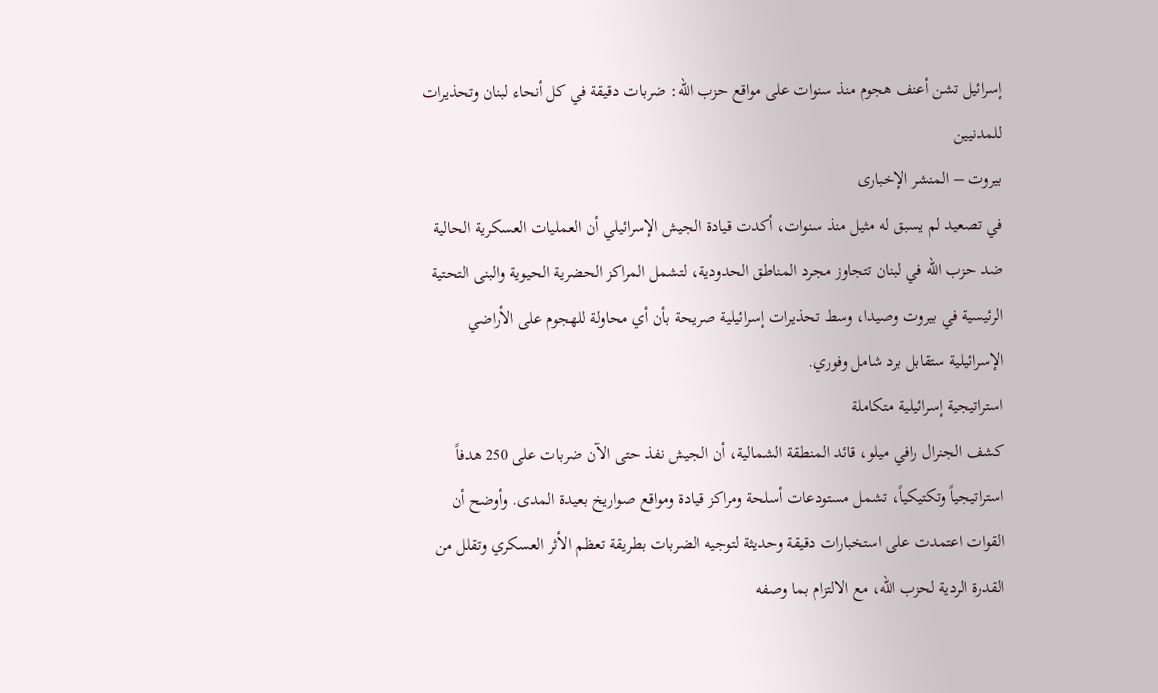إسرائيل تشن أعنف هجوم منذ سنوات على مواقع حزب الله: ضربات دقيقة في كل أنحاء لبنان وتحذيرات للمدنيين
بيروت – المنشر الإخبارى
في تصعيد لم يسبق له مثيل منذ سنوات، أكدت قيادة الجيش الإسرائيلي أن العمليات العسكرية الحالية ضد حزب الله في لبنان تتجاوز مجرد المناطق الحدودية، لتشمل المراكز الحضرية الحيوية والبنى التحتية الرئيسية في بيروت وصيدا، وسط تحذيرات إسرائيلية صريحة بأن أي محاولة للهجوم على الأراضي الإسرائيلية ستقابل برد شامل وفوري.
استراتيجية إسرائيلية متكاملة
كشف الجنرال رافي ميلو، قائد المنطقة الشمالية، أن الجيش نفذ حتى الآن ضربات على 250 هدفاً استراتيجياً وتكتيكياً، تشمل مستودعات أسلحة ومراكز قيادة ومواقع صواريخ بعيدة المدى. وأوضح أن القوات اعتمدت على استخبارات دقيقة وحديثة لتوجيه الضربات بطريقة تعظم الأثر العسكري وتقلل من القدرة الردية لحزب الله، مع الالتزام بما وصفه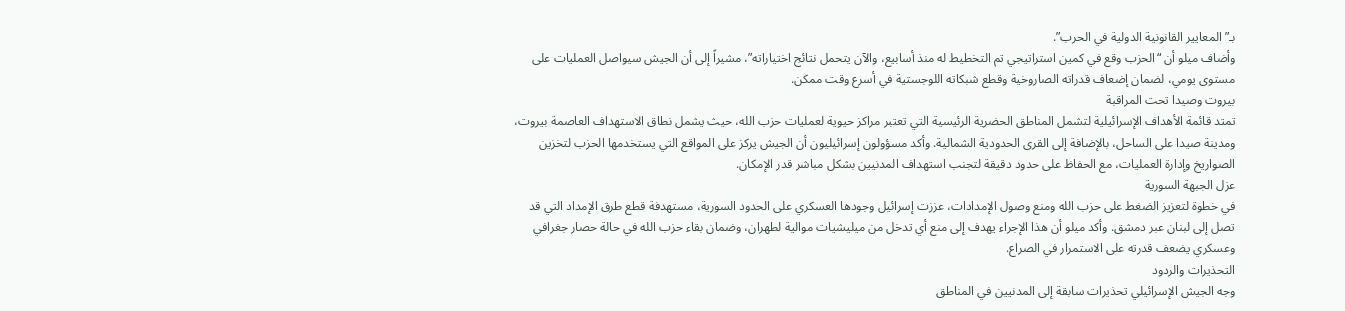بـ”المعايير القانونية الدولية في الحرب”.
وأضاف ميلو أن “الحزب وقع في كمين استراتيجي تم التخطيط له منذ أسابيع، والآن يتحمل نتائج اختياراته”، مشيراً إلى أن الجيش سيواصل العمليات على مستوى يومي، لضمان إضعاف قدراته الصاروخية وقطع شبكاته اللوجستية في أسرع وقت ممكن.
بيروت وصيدا تحت المراقبة
تمتد قائمة الأهداف الإسرائيلية لتشمل المناطق الحضرية الرئيسية التي تعتبر مراكز حيوية لعمليات حزب الله، حيث يشمل نطاق الاستهداف العاصمة بيروت، ومدينة صيدا على الساحل، بالإضافة إلى القرى الحدودية الشمالية. وأكد مسؤولون إسرائيليون أن الجيش يركز على المواقع التي يستخدمها الحزب لتخزين الصواريخ وإدارة العمليات، مع الحفاظ على حدود دقيقة لتجنب استهداف المدنيين بشكل مباشر قدر الإمكان.
عزل الجبهة السورية
في خطوة لتعزيز الضغط على حزب الله ومنع وصول الإمدادات، عززت إسرائيل وجودها العسكري على الحدود السورية، مستهدفة قطع طرق الإمداد التي قد تصل إلى لبنان عبر دمشق. وأكد ميلو أن هذا الإجراء يهدف إلى منع أي تدخل من ميليشيات موالية لطهران، وضمان بقاء حزب الله في حالة حصار جغرافي وعسكري يضعف قدرته على الاستمرار في الصراع.
التحذيرات والردود
وجه الجيش الإسرائيلي تحذيرات سابقة إلى المدنيين في المناطق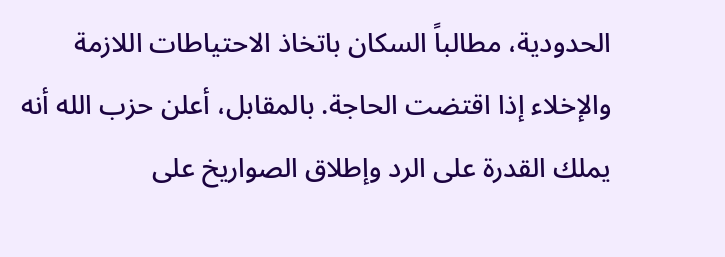الحدودية، مطالباً السكان باتخاذ الاحتياطات اللازمة والإخلاء إذا اقتضت الحاجة. بالمقابل، أعلن حزب الله أنه يملك القدرة على الرد وإطلاق الصواريخ على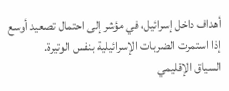أهداف داخل إسرائيل، في مؤشر إلى احتمال تصعيد أوسع إذا استمرت الضربات الإسرائيلية بنفس الوتيرة.
السياق الإقليمي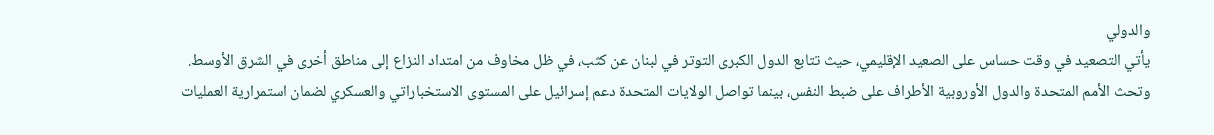والدولي
يأتي التصعيد في وقت حساس على الصعيد الإقليمي، حيث تتابع الدول الكبرى التوتر في لبنان عن كثب، في ظل مخاوف من امتداد النزاع إلى مناطق أخرى في الشرق الأوسط. وتحث الأمم المتحدة والدول الأوروبية الأطراف على ضبط النفس، بينما تواصل الولايات المتحدة دعم إسرائيل على المستوى الاستخباراتي والعسكري لضمان استمرارية العمليات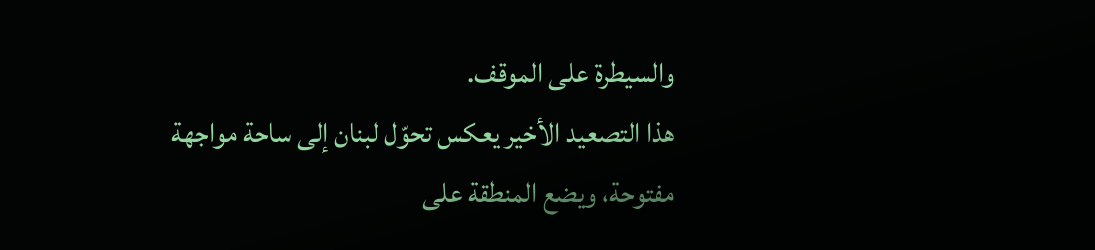والسيطرة على الموقف.
هذا التصعيد الأخير يعكس تحوّل لبنان إلى ساحة مواجهة مفتوحة، ويضع المنطقة على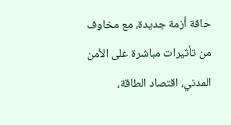حافة أزمة جديدة، مع مخاوف من تأثيرات مباشرة على الأمن المدني، اقتصاد الطاقة،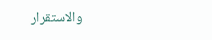والاستقرار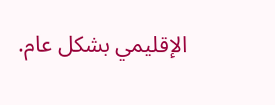الإقليمي بشكل عام.